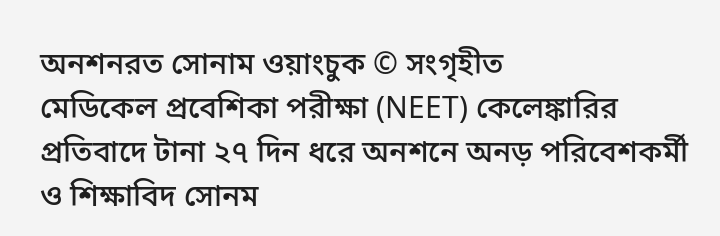অনশনরত সোনাম ওয়াংচুক © সংগৃহীত
মেডিকেল প্রবেশিকা পরীক্ষা (NEET) কেলেঙ্কারির প্রতিবাদে টানা ২৭ দিন ধরে অনশনে অনড় পরিবেশকর্মী ও শিক্ষাবিদ সোনম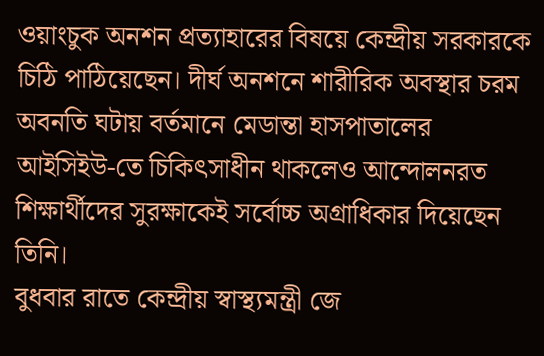ওয়াংচুক অনশন প্রত্যাহারের বিষয়ে কেন্দ্রীয় সরকারকে চিঠি পাঠিয়েছেন। দীর্ঘ অনশনে শারীরিক অবস্থার চরম অবনতি ঘটায় বর্তমানে মেডান্তা হাসপাতালের আইসিইউ-তে চিকিৎসাধীন থাকলেও আন্দোলনরত শিক্ষার্থীদের সুরক্ষাকেই সর্বোচ্চ অগ্রাধিকার দিয়েছেন তিনি।
বুধবার রাতে কেন্দ্রীয় স্বাস্থ্যমন্ত্রী জে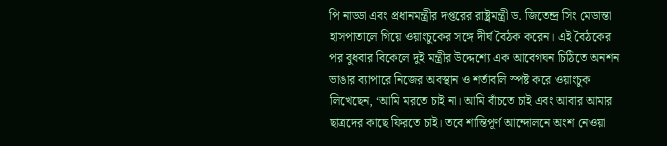পি নাড্ডা এবং প্রধানমন্ত্রীর দপ্তরের রাষ্ট্রমন্ত্রী ড. জিতেন্দ্র সিং মেডান্তা হাসপাতালে গিয়ে ওয়াংচুকের সঙ্গে দীর্ঘ বৈঠক করেন। এই বৈঠকের পর বুধবার বিকেলে দুই মন্ত্রীর উদ্দেশ্যে এক আবেগঘন চিঠিতে অনশন ভাঙার ব্যাপারে নিজের অবস্থান ও শর্তাবলি স্পষ্ট করে ওয়াংচুক লিখেছেন, ‘আমি মরতে চাই না। আমি বাঁচতে চাই এবং আবার আমার ছাত্রদের কাছে ফিরতে চাই। তবে শান্তিপূর্ণ আন্দোলনে অংশ নেওয়া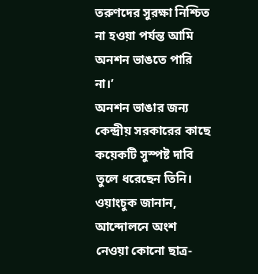তরুণদের সুরক্ষা নিশ্চিত না হওয়া পর্যন্ত আমি অনশন ভাঙতে পারি না।’
অনশন ভাঙার জন্য কেন্দ্রীয় সরকারের কাছে কয়েকটি সুস্পষ্ট দাবি তুলে ধরেছেন তিনি। ওয়াংচুক জানান, আন্দোলনে অংশ নেওয়া কোনো ছাত্র-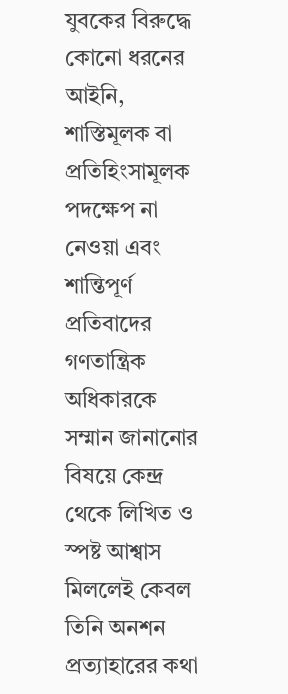যুবকের বিরুদ্ধে কোনো ধরনের আইনি, শাস্তিমূলক বা প্রতিহিংসামূলক পদক্ষেপ না নেওয়া এবং শান্তিপূর্ণ প্রতিবাদের গণতান্ত্রিক অধিকারকে সম্মান জানানোর বিষয়ে কেন্দ্র থেকে লিখিত ও স্পষ্ট আশ্বাস মিললেই কেবল তিনি অনশন প্রত্যাহারের কথা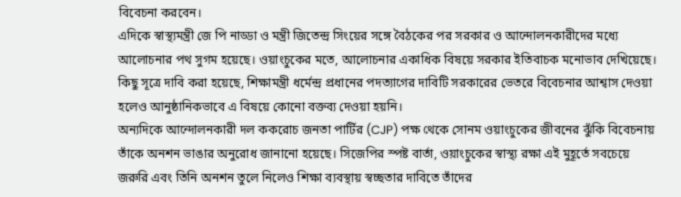বিবেচনা করবেন।
এদিকে স্বাস্থ্যমন্ত্রী জে পি নাড্ডা ও মন্ত্রী জিতেন্দ্র সিংয়ের সঙ্গে বৈঠকের পর সরকার ও আন্দোলনকারীদের মধ্যে আলোচনার পথ সুগম হয়েছে। ওয়াংচুকের মতে, আলোচনার একাধিক বিষয়ে সরকার ইতিবাচক মনোভাব দেখিয়েছে। কিছু সূত্রে দাবি করা হয়েছে, শিক্ষামন্ত্রী ধর্মেন্দ্র প্রধানের পদত্যাগের দাবিটি সরকারের ভেতরে বিবেচনার আশ্বাস দেওয়া হলেও আনুষ্ঠানিকভাবে এ বিষয়ে কোনো বক্তব্য দেওয়া হয়নি।
অন্যদিকে আন্দোলনকারী দল ককরোচ জনতা পার্টির (CJP) পক্ষ থেকে সোনম ওয়াংচুকের জীবনের ঝুঁকি বিবেচনায় তাঁকে অনশন ভাঙার অনুরোধ জানানো হয়েছে। সিজেপির স্পষ্ট বার্তা, ওয়াংচুকের স্বাস্থ্য রক্ষা এই মুহূর্তে সবচেয়ে জরুরি এবং তিনি অনশন তুলে নিলেও শিক্ষা ব্যবস্থায় স্বচ্ছতার দাবিতে তাঁদের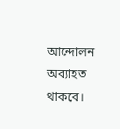আন্দোলন অব্যাহত থাকবে।